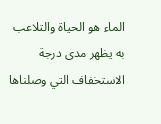الماء هو الحياة والتلاعب به يظهر مدى درجة الاستخفاف التي وصلناها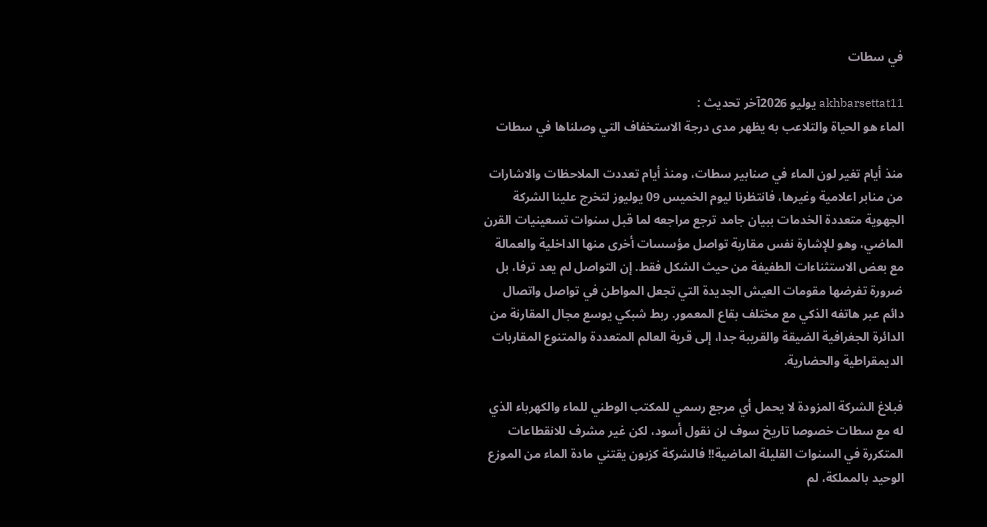في سطات

akhbarsettat11 يوليو 2026آخر تحديث :
الماء هو الحياة والتلاعب به يظهر مدى درجة الاستخفاف التي وصلناها في سطات

منذ أيام تغير لون الماء في صنابير سطات، ومنذ أيام تعددت الملاحظات والاشارات من منابر اعلامية وغيرها، فانتظرنا ليوم الخميس 09 يوليوز لتخرج علينا الشركة الجهوية متعددة الخدمات ببيان جامد ترجع مراجعه لما قبل سنوات تسعينيات القرن الماضي، وهو للإشارة نفس مقاربة تواصل مؤسسات أخرى منها الداخلية والعمالة مع بعض الاستثناءات الطفيفة من حيث الشكل فقط. إن التواصل لم يعد ترفا، بل ضرورة تفرضها مقومات العيش الجديدة التي تجعل المواطن في تواصل واتصال دائم عبر هاتفه الذكي مع مختلف بقاع المعمور. ربط شبكي يوسع مجال المقارنة من الدائرة الجغرافية الضيقة والقريبة جدا، إلى قرية العالم المتعددة والمتنوع المقاربات الديمقراطية والحضارية.

فبلاغ الشركة المزودة لا يحمل أي مرجع رسمي للمكتب الوطني للماء والكهرباء الذي له مع سطات خصوصا تاريخ سوف لن نقول أسود، لكن غير مشرف للانقطاعات المتكررة في السنوات القليلة الماضية!! فالشركة كزبون يقتني مادة الماء من الموزع الوحيد بالمملكة، لم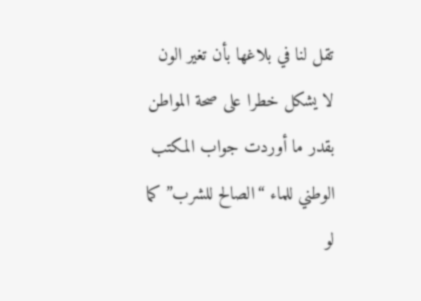تقل لنا في بلاغها بأن تغير الون لا يشكل خطرا على صحة المواطن بقدر ما أوردت جواب المكتب الوطني للماء “الصالح للشرب” كما لو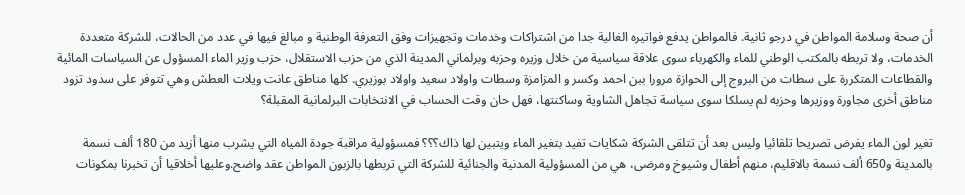أن صحة وسلامة المواطن في درجو ثانية. فالمواطن يدفع فواتيره الغالية جدا من اشتراكات وخدمات وتجهيزات وفق التعرفة الوطنية و مبالغ فيها في عدد من الحالات، للشركة متعددة الخدمات، ولا تربطه بالمكتب الوطني للماء والكهرباء سوى علاقة سياسية من خلال وزيره وحزبه وبرلماني المدينة الذي من حزب الاستقلال، حزب وزير الماء المسؤول عن السياسات المائية والقطاعات المتكررة على سطات من البروج إلى الحوازة مرورا ببن احمد وكسر و المزامزة وسطات واولاد سعيد واولاد بوزيري. كلها مناطق عانت ويلات العطش وهي تتوفر على سدود تزود مناطق أخرى مجاورة ووزيرها وحزبه لم يسلكا سوى سياسة تجاهل الشاوية وساكنتها، فهل حان وقت الحساب في الانتخابات البرلمانية المقبلة؟

تغير لون الماء يفرض تصريحا تلقائيا وليس بعد أن تتلقى الشركة شكايات تفيد بتغير الماء ويتبين لها ذاك؟؟؟ فمسؤولية مراقبة جودة المياه التي يشرب منها أزيد من 180 ألف نسمة بالمدينة و650 ألف نسمة بالاقليم، منهم أطفال وشيوخ ومرضى، هي من المسؤولية المدنية والجنائية للشركة التي تربطها بالزبون المواطن عقد واضح.وعليها أخلاقيا أن تخبرنا بمكونات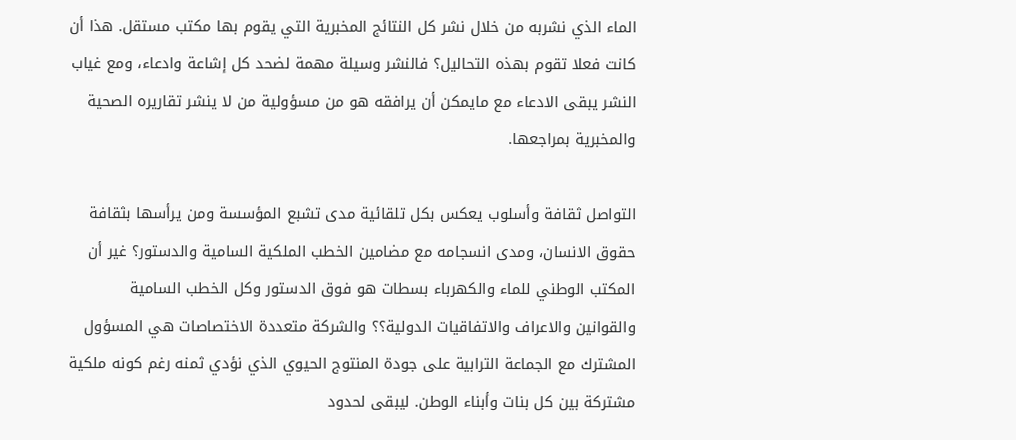الماء الذي نشربه من خلال نشر كل النتائج المخبرية التي يقوم بها مكتب مستقل. هذا أن كانت فعلا تقوم بهذه التحاليل؟ فالنشر وسيلة مهمة لضحد كل إشاعة وادعاء، ومع غياب النشر يبقى الادعاء مع مايمكن أن يرافقه هو من مسؤولية من لا ينشر تقاريره الصحية والمخبرية بمراجعها.

التواصل ثقافة وأسلوب يعكس بكل تلقائية مدى تشبع المؤسسة ومن يرأسها بثقافة حقوق الانسان، ومدى انسجامه مع مضامين الخطب الملكية السامية والدستور؟ غير أن المكتب الوطني للماء والكهرباء بسطات هو فوق الدستور وكل الخطب السامية والقوانين والاعراف والاتفاقيات الدولية؟؟ والشركة متعددة الاختصاصات هي المسؤول المشترك مع الجماعة الترابية على جودة المنتوج الحيوي الذي نؤدي ثمنه رغم كونه ملكية مشتركة بين كل بنات وأبناء الوطن. ليبقى لحدود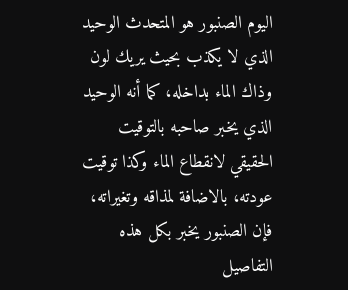اليوم الصنبور هو المتحدث الوحيد الذي لا يكذب بحيث يريك لون وذاك الماء بداخله، كما أنه الوحيد الذي يخبر صاحبه بالتوقيت الحقيقي لانقطاع الماء وكذا توقيت عودته، بالاضافة لمذاقه وتغيراته، فإن الصنبور يخبر بكل هذه التفاصيل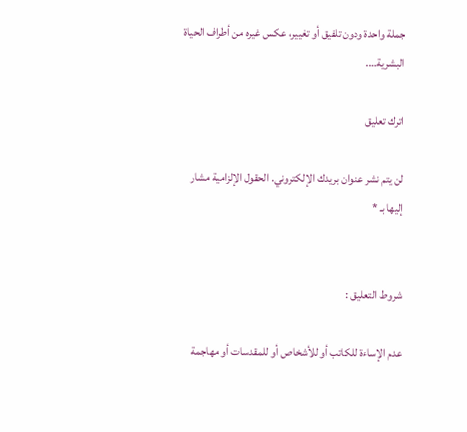جملة واحدة ودون تلفيق أو تغيير، عكس غيره من أطراف الحياة البشرية….

اترك تعليق

لن يتم نشر عنوان بريدك الإلكتروني. الحقول الإلزامية مشار إليها بـ *


شروط التعليق :

عدم الإساءة للكاتب أو للأشخاص أو للمقدسات أو مهاجمة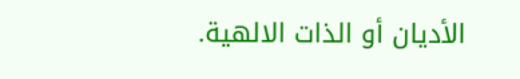الأديان أو الذات الالهية.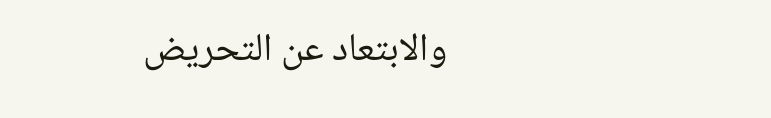والابتعاد عن التحريض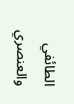الطائفي والعنصري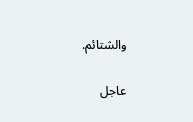والشتائم.

عاجل